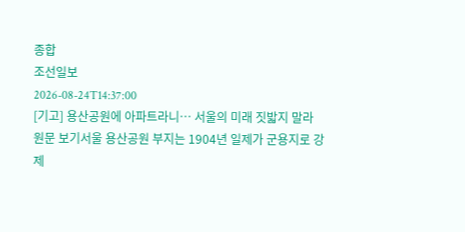종합
조선일보
2026-08-24T14:37:00
[기고] 용산공원에 아파트라니… 서울의 미래 짓밟지 말라
원문 보기서울 용산공원 부지는 1904년 일제가 군용지로 강제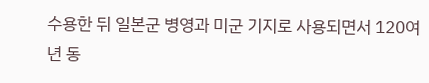수용한 뒤 일본군 병영과 미군 기지로 사용되면서 120여 년 동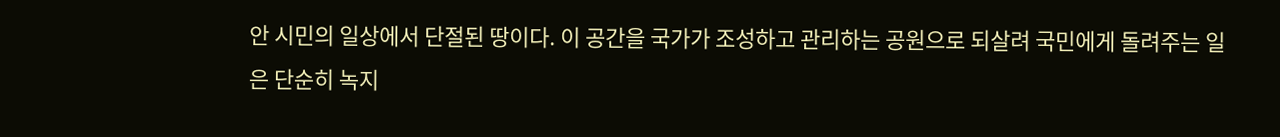안 시민의 일상에서 단절된 땅이다. 이 공간을 국가가 조성하고 관리하는 공원으로 되살려 국민에게 돌려주는 일은 단순히 녹지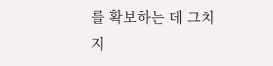를 확보하는 데 그치지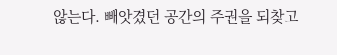않는다. 빼앗겼던 공간의 주권을 되찾고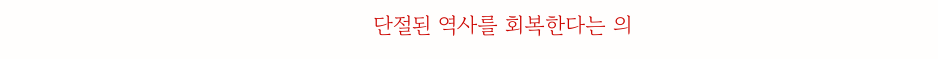단절된 역사를 회복한다는 의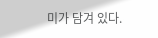미가 담겨 있다.